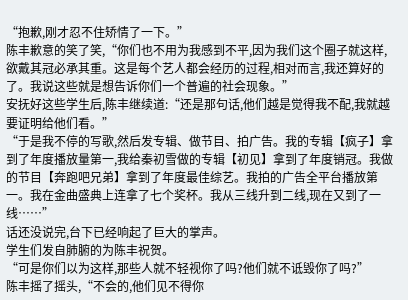“抱歉,刚才忍不住矫情了一下。”
陈丰歉意的笑了笑,“你们也不用为我感到不平,因为我们这个圈子就这样,欲戴其冠必承其重。这是每个艺人都会经历的过程,相对而言,我还算好的了。我说这些就是想告诉你们一个普遍的社会现象。”
安抚好这些学生后,陈丰继续道:“还是那句话,他们越是觉得我不配,我就越要证明给他们看。”
“于是我不停的写歌,然后发专辑、做节目、拍广告。我的专辑【疯子】拿到了年度播放量第一,我给秦初雪做的专辑【初见】拿到了年度销冠。我做的节目【奔跑吧兄弟】拿到了年度最佳综艺。我拍的广告全平台播放第一。我在金曲盛典上连拿了七个奖杯。我从三线升到二线,现在又到了一线……”
话还没说完,台下已经响起了巨大的掌声。
学生们发自肺腑的为陈丰祝贺。
“可是你们以为这样,那些人就不轻视你了吗?他们就不诋毁你了吗?”
陈丰摇了摇头,“不会的,他们见不得你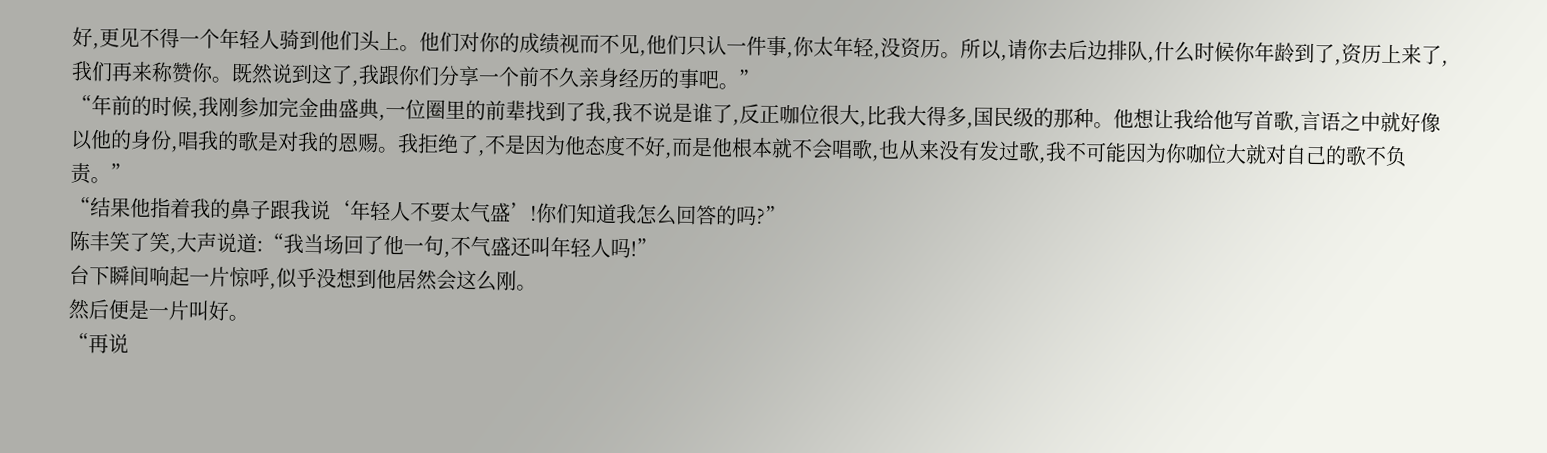好,更见不得一个年轻人骑到他们头上。他们对你的成绩视而不见,他们只认一件事,你太年轻,没资历。所以,请你去后边排队,什么时候你年龄到了,资历上来了,我们再来称赞你。既然说到这了,我跟你们分享一个前不久亲身经历的事吧。”
“年前的时候,我刚参加完金曲盛典,一位圈里的前辈找到了我,我不说是谁了,反正咖位很大,比我大得多,国民级的那种。他想让我给他写首歌,言语之中就好像以他的身份,唱我的歌是对我的恩赐。我拒绝了,不是因为他态度不好,而是他根本就不会唱歌,也从来没有发过歌,我不可能因为你咖位大就对自己的歌不负责。”
“结果他指着我的鼻子跟我说‘年轻人不要太气盛’!你们知道我怎么回答的吗?”
陈丰笑了笑,大声说道:“我当场回了他一句,不气盛还叫年轻人吗!”
台下瞬间响起一片惊呼,似乎没想到他居然会这么刚。
然后便是一片叫好。
“再说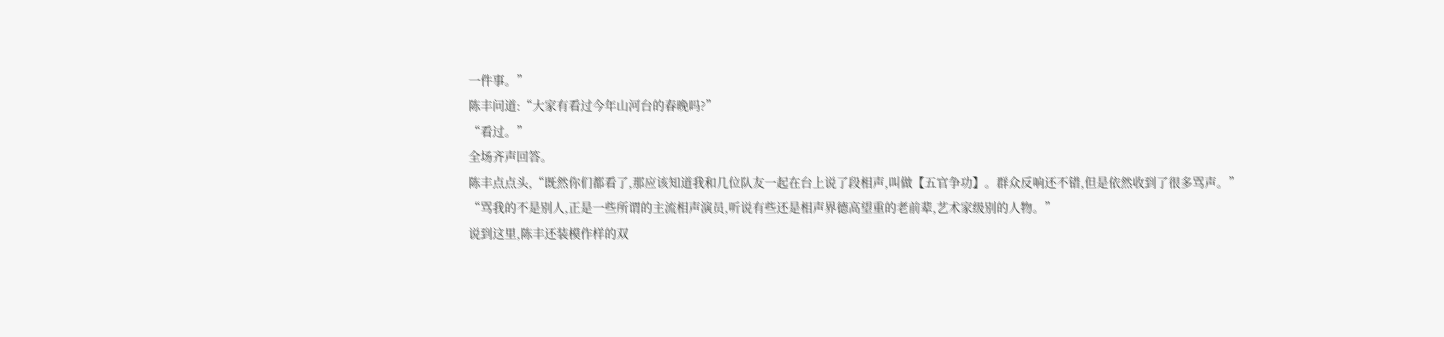一件事。”
陈丰问道:“大家有看过今年山河台的春晚吗?”
“看过。”
全场齐声回答。
陈丰点点头,“既然你们都看了,那应该知道我和几位队友一起在台上说了段相声,叫做【五官争功】。群众反响还不错,但是依然收到了很多骂声。”
“骂我的不是别人,正是一些所谓的主流相声演员,听说有些还是相声界德高望重的老前辈,艺术家级别的人物。”
说到这里,陈丰还装模作样的双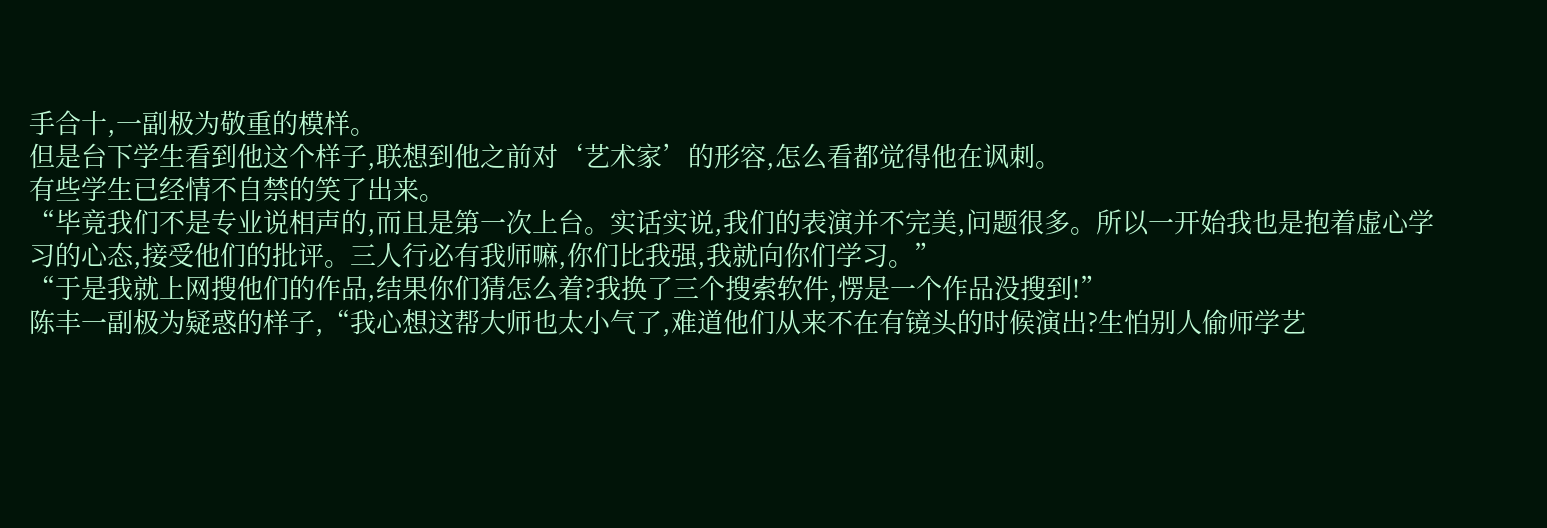手合十,一副极为敬重的模样。
但是台下学生看到他这个样子,联想到他之前对‘艺术家’的形容,怎么看都觉得他在讽刺。
有些学生已经情不自禁的笑了出来。
“毕竟我们不是专业说相声的,而且是第一次上台。实话实说,我们的表演并不完美,问题很多。所以一开始我也是抱着虚心学习的心态,接受他们的批评。三人行必有我师嘛,你们比我强,我就向你们学习。”
“于是我就上网搜他们的作品,结果你们猜怎么着?我换了三个搜索软件,愣是一个作品没搜到!”
陈丰一副极为疑惑的样子,“我心想这帮大师也太小气了,难道他们从来不在有镜头的时候演出?生怕别人偷师学艺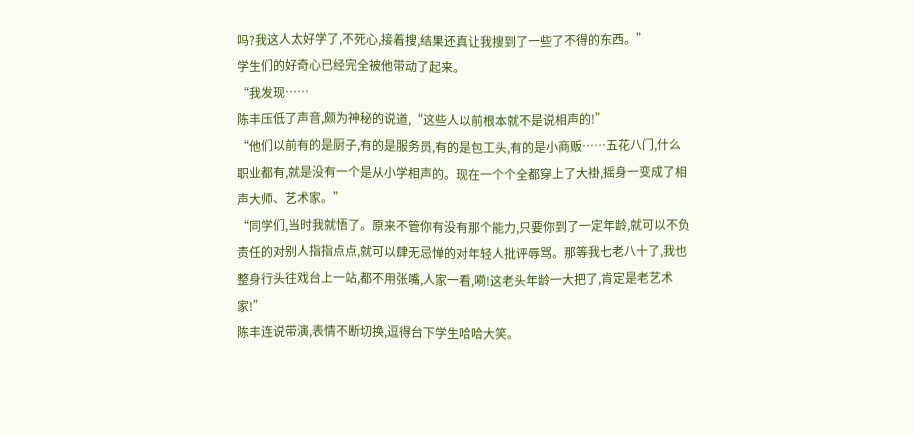吗?我这人太好学了,不死心,接着搜,结果还真让我搜到了一些了不得的东西。”
学生们的好奇心已经完全被他带动了起来。
“我发现……
陈丰压低了声音,颇为神秘的说道,“这些人以前根本就不是说相声的!”
“他们以前有的是厨子,有的是服务员,有的是包工头,有的是小商贩……五花八门,什么职业都有,就是没有一个是从小学相声的。现在一个个全都穿上了大褂,摇身一变成了相声大师、艺术家。”
“同学们,当时我就悟了。原来不管你有没有那个能力,只要你到了一定年龄,就可以不负责任的对别人指指点点,就可以肆无忌惮的对年轻人批评辱骂。那等我七老八十了,我也整身行头往戏台上一站,都不用张嘴,人家一看,嗬!这老头年龄一大把了,肯定是老艺术家!”
陈丰连说带演,表情不断切换,逗得台下学生哈哈大笑。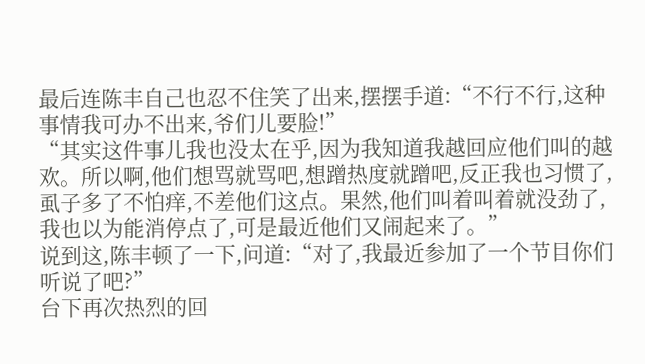最后连陈丰自己也忍不住笑了出来,摆摆手道:“不行不行,这种事情我可办不出来,爷们儿要脸!”
“其实这件事儿我也没太在乎,因为我知道我越回应他们叫的越欢。所以啊,他们想骂就骂吧,想蹭热度就蹭吧,反正我也习惯了,虱子多了不怕痒,不差他们这点。果然,他们叫着叫着就没劲了,我也以为能消停点了,可是最近他们又闹起来了。”
说到这,陈丰顿了一下,问道:“对了,我最近参加了一个节目你们听说了吧?”
台下再次热烈的回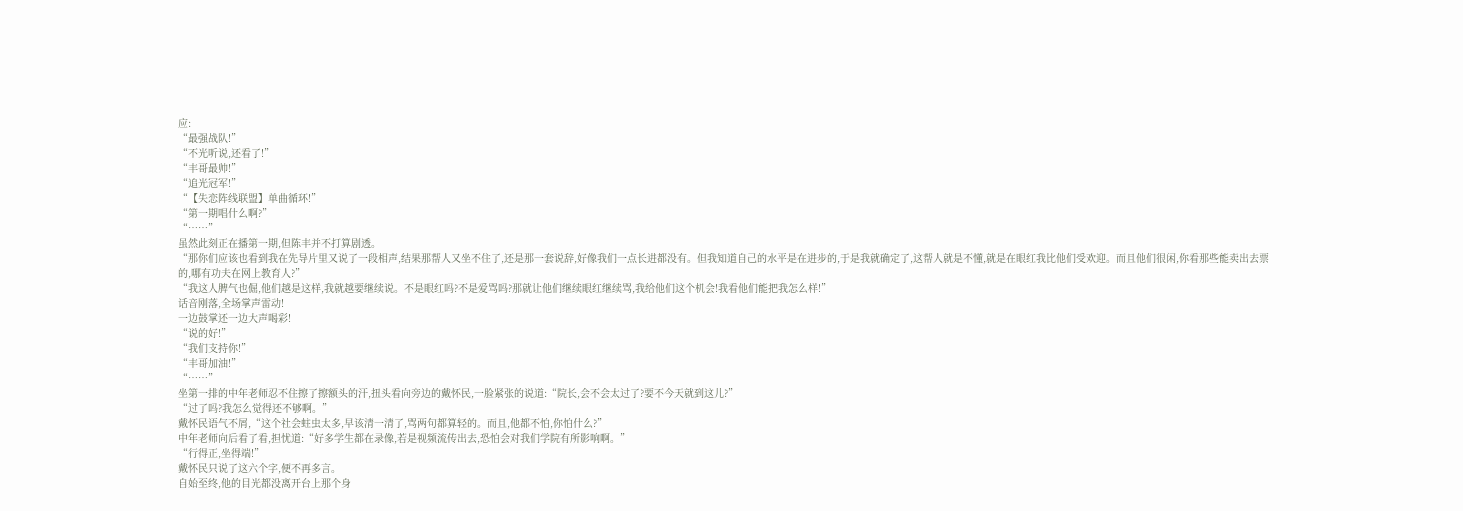应:
“最强战队!”
“不光听说,还看了!”
“丰哥最帅!”
“追光冠军!”
“【失恋阵线联盟】单曲循环!”
“第一期唱什么啊?”
“……”
虽然此刻正在播第一期,但陈丰并不打算剧透。
“那你们应该也看到我在先导片里又说了一段相声,结果那帮人又坐不住了,还是那一套说辞,好像我们一点长进都没有。但我知道自己的水平是在进步的,于是我就确定了,这帮人就是不懂,就是在眼红我比他们受欢迎。而且他们很闲,你看那些能卖出去票的,哪有功夫在网上教育人?”
“我这人脾气也倔,他们越是这样,我就越要继续说。不是眼红吗?不是爱骂吗?那就让他们继续眼红继续骂,我给他们这个机会!我看他们能把我怎么样!”
话音刚落,全场掌声雷动!
一边鼓掌还一边大声喝彩!
“说的好!”
“我们支持你!”
“丰哥加油!”
“……”
坐第一排的中年老师忍不住擦了擦额头的汗,扭头看向旁边的戴怀民,一脸紧张的说道:“院长,会不会太过了?要不今天就到这儿?”
“过了吗?我怎么觉得还不够啊。”
戴怀民语气不屑,“这个社会蛀虫太多,早该清一清了,骂两句都算轻的。而且,他都不怕,你怕什么?”
中年老师向后看了看,担忧道:“好多学生都在录像,若是视频流传出去,恐怕会对我们学院有所影响啊。”
“行得正,坐得端!”
戴怀民只说了这六个字,便不再多言。
自始至终,他的目光都没离开台上那个身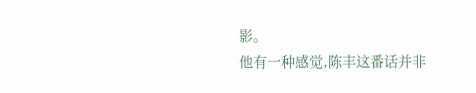影。
他有一种感觉,陈丰这番话并非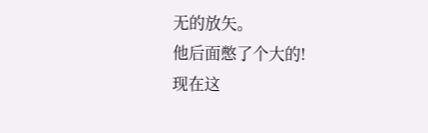无的放矢。
他后面憋了个大的!
现在这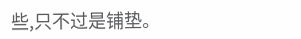些,只不过是铺垫。